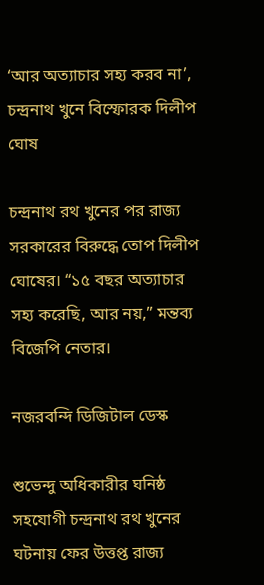‘আর অত্যাচার সহ্য করব না’, চন্দ্রনাথ খুনে বিস্ফোরক দিলীপ ঘোষ

চন্দ্রনাথ রথ খুনের পর রাজ্য সরকারের বিরুদ্ধে তোপ দিলীপ ঘোষের। “১৫ বছর অত্যাচার সহ্য করেছি, আর নয়,” মন্তব্য বিজেপি নেতার।

নজরবন্দি ডিজিটাল ডেস্ক

শুভেন্দু অধিকারীর ঘনিষ্ঠ সহযোগী চন্দ্রনাথ রথ খুনের ঘটনায় ফের উত্তপ্ত রাজ্য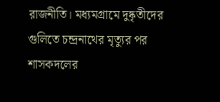রাজনীতি। মধ্যমগ্রামে দুষ্কৃতীদের গুলিতে চন্দ্রনাথের মৃত্যুর পর শাসকদলের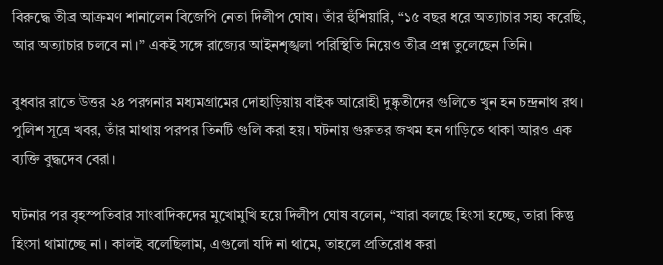বিরুদ্ধে তীব্র আক্রমণ শানালেন বিজেপি নেতা দিলীপ ঘোষ। তাঁর হুঁশিয়ারি, “১৫ বছর ধরে অত্যাচার সহ্য করেছি, আর অত্যাচার চলবে না।” একই সঙ্গে রাজ্যের আইনশৃঙ্খলা পরিস্থিতি নিয়েও তীব্র প্রশ্ন তুলেছেন তিনি।

বুধবার রাতে উত্তর ২৪ পরগনার মধ্যমগ্রামের দোহাড়িয়ায় বাইক আরোহী দুষ্কৃতীদের গুলিতে খুন হন চন্দ্রনাথ রথ। পুলিশ সূত্রে খবর, তাঁর মাথায় পরপর তিনটি গুলি করা হয়। ঘটনায় গুরুতর জখম হন গাড়িতে থাকা আরও এক ব্যক্তি বুদ্ধদেব বেরা।

ঘটনার পর বৃহস্পতিবার সাংবাদিকদের মুখোমুখি হয়ে দিলীপ ঘোষ বলেন, “যারা বলছে হিংসা হচ্ছে, তারা কিন্তু হিংসা থামাচ্ছে না। কালই বলেছিলাম, এগুলো যদি না থামে, তাহলে প্রতিরোধ করা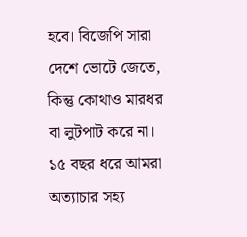হবে। বিজেপি সারা দেশে ভোটে জেতে, কিন্তু কোথাও মারধর বা লুটপাট করে না। ১৫ বছর ধরে আমরা অত্যাচার সহ্য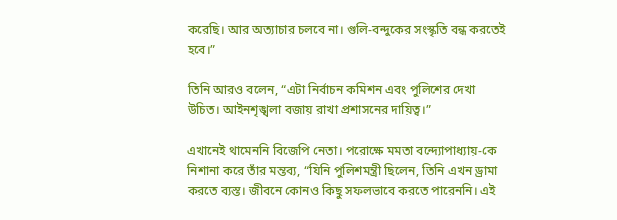করেছি। আর অত্যাচার চলবে না। গুলি-বন্দুকের সংস্কৃতি বন্ধ করতেই হবে।”

তিনি আরও বলেন, “এটা নির্বাচন কমিশন এবং পুলিশের দেখা উচিত। আইনশৃঙ্খলা বজায় রাখা প্রশাসনের দায়িত্ব।”

এখানেই থামেননি বিজেপি নেতা। পরোক্ষে মমতা বন্দ্যোপাধ্যায়-কে নিশানা করে তাঁর মন্তব্য, “যিনি পুলিশমন্ত্রী ছিলেন, তিনি এখন ড্রামা করতে ব্যস্ত। জীবনে কোনও কিছু সফলভাবে করতে পারেননি। এই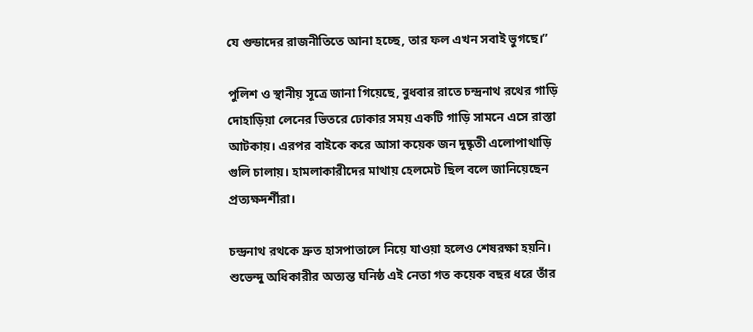যে গুন্ডাদের রাজনীতিতে আনা হচ্ছে, তার ফল এখন সবাই ভুগছে।”

পুলিশ ও স্থানীয় সূত্রে জানা গিয়েছে, বুধবার রাতে চন্দ্রনাথ রথের গাড়ি দোহাড়িয়া লেনের ভিতরে ঢোকার সময় একটি গাড়ি সামনে এসে রাস্তা আটকায়। এরপর বাইকে করে আসা কয়েক জন দুষ্কৃতী এলোপাথাড়ি গুলি চালায়। হামলাকারীদের মাথায় হেলমেট ছিল বলে জানিয়েছেন প্রত্যক্ষদর্শীরা।

চন্দ্রনাথ রথকে দ্রুত হাসপাতালে নিয়ে যাওয়া হলেও শেষরক্ষা হয়নি। শুভেন্দু অধিকারীর অত্যন্ত ঘনিষ্ঠ এই নেতা গত কয়েক বছর ধরে তাঁর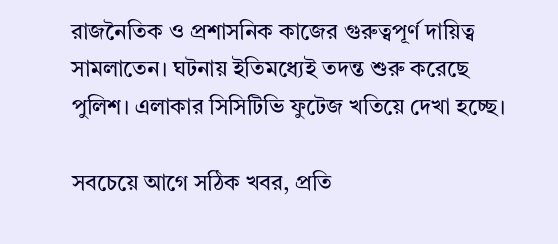রাজনৈতিক ও প্রশাসনিক কাজের গুরুত্বপূর্ণ দায়িত্ব সামলাতেন। ঘটনায় ইতিমধ্যেই তদন্ত শুরু করেছে পুলিশ। এলাকার সিসিটিভি ফুটেজ খতিয়ে দেখা হচ্ছে।

সবচেয়ে আগে সঠিক খবর, প্রতি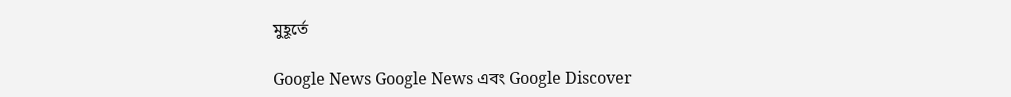মুহূর্তে

Google News Google News এবং Google Discover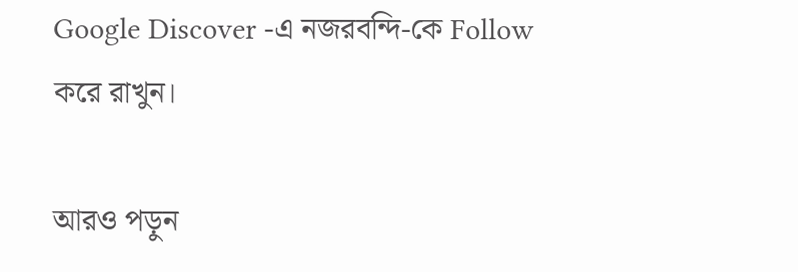Google Discover -এ নজরবন্দি-কে Follow করে রাখুন।

আরও পড়ুন